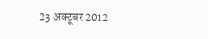23 अक्टूबर 2012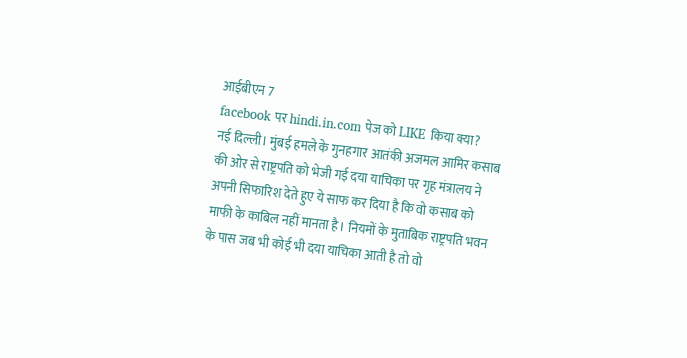आईबीएन 7
facebook पर hindi.in.com पेज को LIKE किया क्या?
नई दिल्ली। मुंबई हमले के गुनहगार आतंकी अजमल आमिर कसाब की ओर से राष्ट्रपति को भेजी गई दया याचिका पर गृह मंत्रालय ने अपनी सिफारिश देते हुए ये साफ कर दिया है कि वो कसाब को माफी के काबिल नहीं मानता है। नियमों के मुताबिक राष्ट्रपति भवन के पास जब भी कोई भी दया याचिका आती है तो वो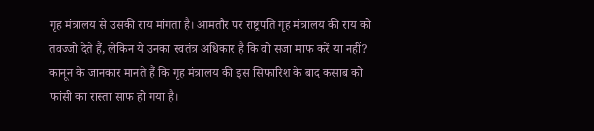गृह मंत्रालय से उसकी राय मांगता है। आमतौर पर राष्ट्रपति गृह मंत्रालय की राय को तवज्जो देते हैं, लेकिन ये उनका स्वतंत्र अधिकार है कि वो सजा माफ करें या नहीं? कानून के जानकार मानते हैं कि गृह मंत्रालय की इस सिफारिश के बाद कसाब को फांसी का रास्ता साफ हो गया है।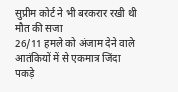सुप्रीम कोर्ट ने भी बरकरार रखी थी मौत की सजा
26/11 हमले को अंजाम देने वाले आतंकियों में से एकमात्र जिंदा पकड़े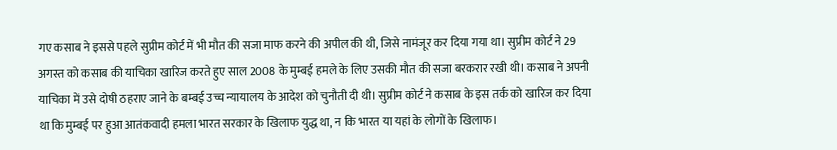गए कसाब ने इससे पहले सुप्रीम कोर्ट में भी मौत की सजा माफ करने की अपील की थी, जिसे नामंजूर कर दिया गया था। सुप्रीम कोर्ट ने 29 अगस्त को कसाब की याचिका खारिज करते हुए साल 2008 के मुम्बई हमले के लिए उसकी मौत की सजा बरकरार रखी थी। कसाब ने अपनी याचिका में उसे दोषी ठहराए जाने के बम्बई उच्च न्यायालय के आदेश को चुनौती दी थी। सुप्रीम कोर्ट ने कसाब के इस तर्क को खारिज कर दिया था कि मुम्बई पर हुआ आतंकवादी हमला भारत सरकार के खिलाफ युद्ध था, न कि भारत या यहां के लोगों के खिलाफ।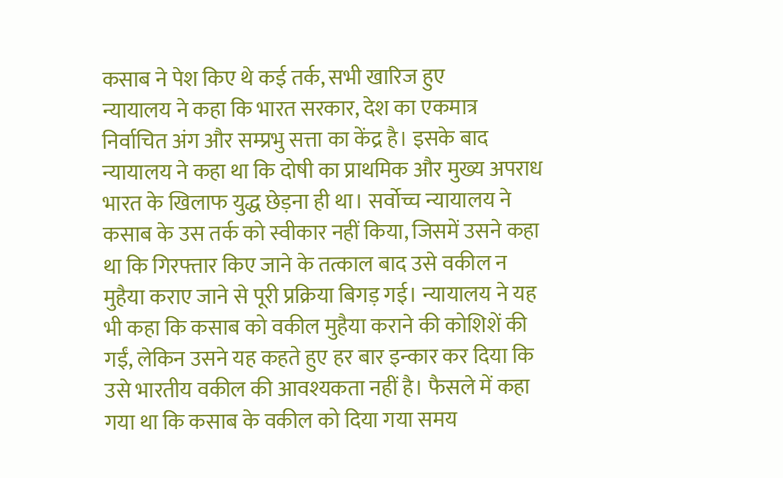कसाब ने पेश किए थे कई तर्क, सभी खारिज हुए
न्यायालय ने कहा कि भारत सरकार, देश का एकमात्र निर्वाचित अंग और सम्प्रभु सत्ता का केंद्र है। इसके बाद न्यायालय ने कहा था कि दोषी का प्राथमिक और मुख्य अपराध भारत के खिलाफ युद्ध छेड़ना ही था। सर्वोच्च न्यायालय ने कसाब के उस तर्क को स्वीकार नहीं किया, जिसमें उसने कहा था कि गिरफ्तार किए जाने के तत्काल बाद उसे वकील न मुहैया कराए जाने से पूरी प्रक्रिया बिगड़ गई। न्यायालय ने यह भी कहा कि कसाब को वकील मुहैया कराने की कोशिशें की गईं, लेकिन उसने यह कहते हुए हर बार इन्कार कर दिया कि उसे भारतीय वकील की आवश्यकता नहीं है। फैसले में कहा गया था कि कसाब के वकील को दिया गया समय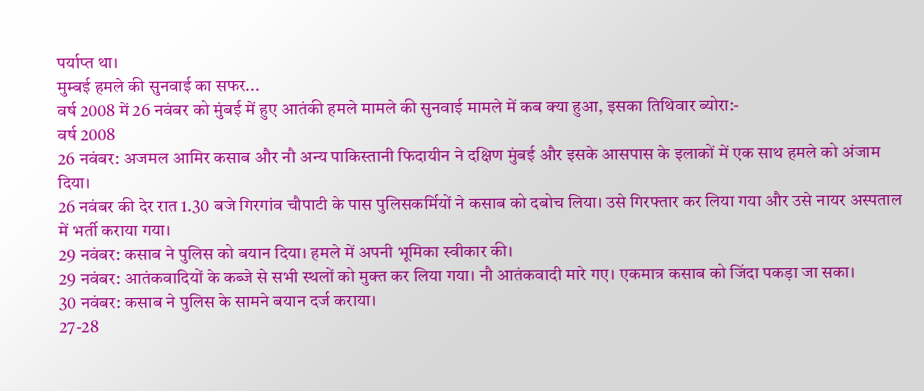पर्याप्त था।
मुम्बई हमले की सुनवाई का सफर...
वर्ष 2008 में 26 नवंबर को मुंबई में हुए आतंकी हमले मामले की सुनवाई मामले में कब क्या हुआ, इसका तिथिवार ब्योरा:-
वर्ष 2008
26 नवंबर: अजमल आमिर कसाब और नौ अन्य पाकिस्तानी फिदायीन ने दक्षिण मुंबई और इसके आसपास के इलाकों में एक साथ हमले को अंजाम दिया।
26 नवंबर की देर रात 1.30 बजे गिरगांव चौपाटी के पास पुलिसकर्मियों ने कसाब को दबोच लिया। उसे गिरफ्तार कर लिया गया और उसे नायर अस्पताल में भर्ती कराया गया।
29 नवंबर: कसाब ने पुलिस को बयान दिया। हमले में अपनी भूमिका स्वीकार की।
29 नवंबर: आतंकवादियों के कब्जे से सभी स्थलों को मुक्त कर लिया गया। नौ आतंकवादी मारे गए। एकमात्र कसाब को जिंदा पकड़ा जा सका।
30 नवंबर: कसाब ने पुलिस के सामने बयान दर्ज कराया।
27-28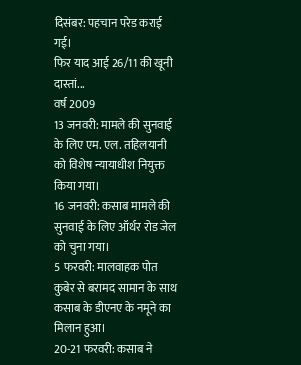दिसंबर: पहचान परेड कराई गई।
फिर याद आई 26/11 की खूनी दास्तां...
वर्ष 2009
13 जनवरी: मामले की सुनवाई के लिए एम. एल. तहिलयानी को विशेष न्यायाधीश नियुक्त किया गया।
16 जनवरी: कसाब मामले की सुनवाई के लिए ऑर्थर रोड जेल को चुना गया।
5 फरवरी: मालवाहक पोत कुबेर से बरामद सामान के साथ कसाब के डीएनए के नमूने का मिलान हुआ।
20-21 फरवरी: कसाब ने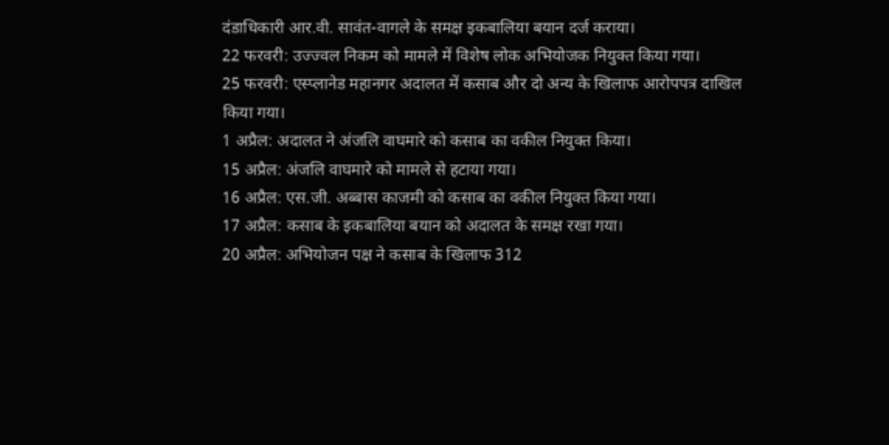दंडाधिकारी आर.वी. सावंत-वागले के समक्ष इकबालिया बयान दर्ज कराया।
22 फरवरी: उज्ज्वल निकम को मामले में विशेष लोक अभियोजक नियुक्त किया गया।
25 फरवरी: एस्प्लानेड महानगर अदालत में कसाब और दो अन्य के खिलाफ आरोपपत्र दाखिल किया गया।
1 अप्रैल: अदालत ने अंजलि वाघमारे को कसाब का वकील नियुक्त किया।
15 अप्रैल: अंजलि वाघमारे को मामले से हटाया गया।
16 अप्रैल: एस.जी. अब्बास काजमी को कसाब का वकील नियुक्त किया गया।
17 अप्रैल: कसाब के इकबालिया बयान को अदालत के समक्ष रखा गया।
20 अप्रैल: अभियोजन पक्ष ने कसाब के खिलाफ 312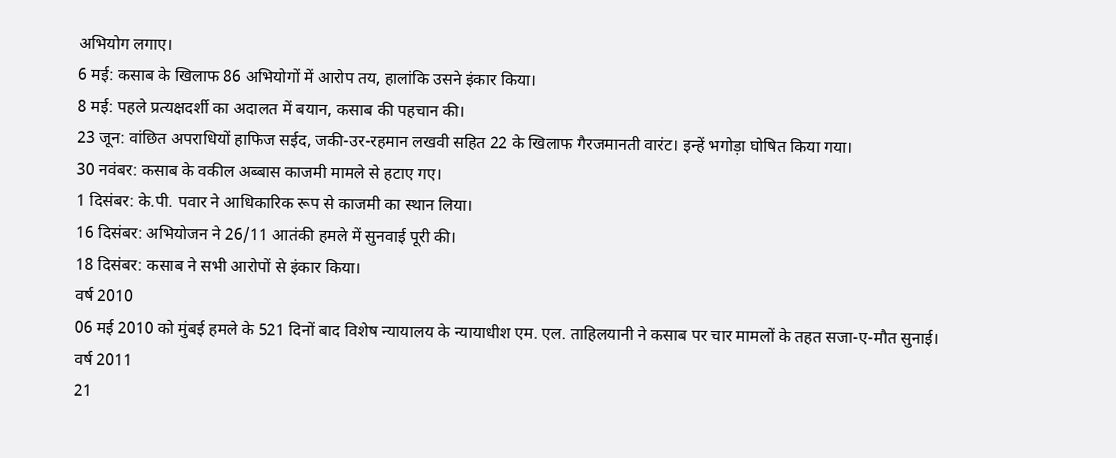अभियोग लगाए।
6 मई: कसाब के खिलाफ 86 अभियोगों में आरोप तय, हालांकि उसने इंकार किया।
8 मई: पहले प्रत्यक्षदर्शी का अदालत में बयान, कसाब की पहचान की।
23 जून: वांछित अपराधियों हाफिज सईद, जकी-उर-रहमान लखवी सहित 22 के खिलाफ गैरजमानती वारंट। इन्हें भगोड़ा घोषित किया गया।
30 नवंबर: कसाब के वकील अब्बास काजमी मामले से हटाए गए।
1 दिसंबर: के.पी. पवार ने आधिकारिक रूप से काजमी का स्थान लिया।
16 दिसंबर: अभियोजन ने 26/11 आतंकी हमले में सुनवाई पूरी की।
18 दिसंबर: कसाब ने सभी आरोपों से इंकार किया।
वर्ष 2010
06 मई 2010 को मुंबई हमले के 521 दिनों बाद विशेष न्यायालय के न्यायाधीश एम. एल. ताहिलयानी ने कसाब पर चार मामलों के तहत सजा-ए-मौत सुनाई।
वर्ष 2011
21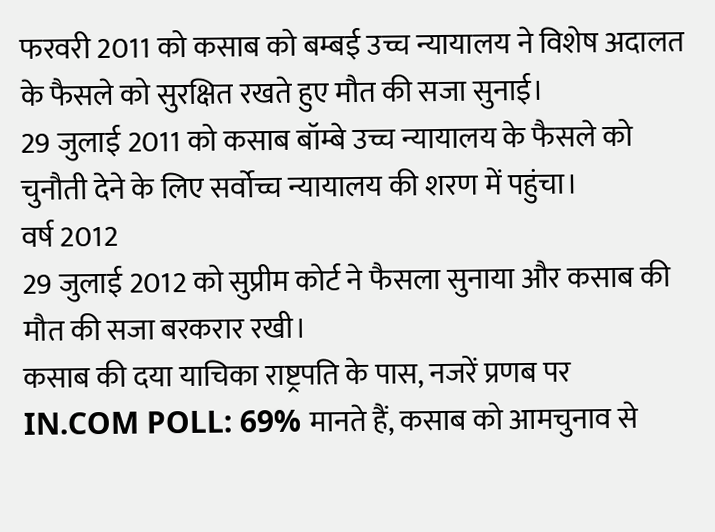फरवरी 2011 को कसाब को बम्बई उच्च न्यायालय ने विशेष अदालत के फैसले को सुरक्षित रखते हुए मौत की सजा सुनाई।
29 जुलाई 2011 को कसाब बॉम्बे उच्च न्यायालय के फैसले को चुनौती देने के लिए सर्वोच्च न्यायालय की शरण में पहुंचा।
वर्ष 2012
29 जुलाई 2012 को सुप्रीम कोर्ट ने फैसला सुनाया और कसाब की मौत की सजा बरकरार रखी।
कसाब की दया याचिका राष्ट्रपति के पास, नजरें प्रणब पर
IN.COM POLL: 69% मानते हैं, कसाब को आमचुनाव से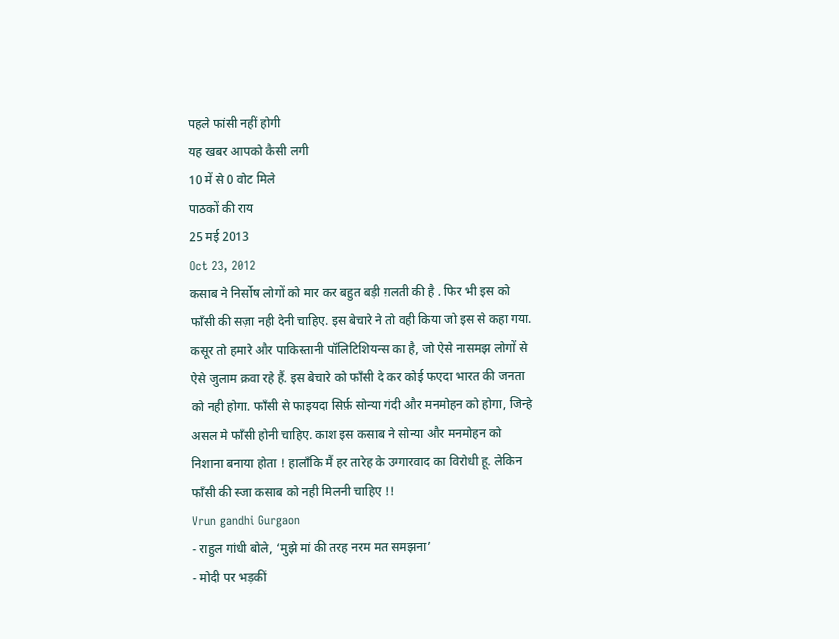पहले फांसी नहीं होगी
यह खबर आपको कैसी लगी
10 में से 0 वोट मिले
पाठकों की राय
25 मई 2013
Oct 23, 2012
कसाब ने निर्सोष लोगों को मार कर बहुत बड़ी ग़लती की है . फिर भी इस को फाँसी की सज़ा नही देनी चाहिए. इस बेचारे ने तो वही किया जो इस से कहा गया. कसूर तो हमारे और पाकिस्तानी पॉलिटिशियन्स का है, जो ऐसे नासमझ लोगों से ऐसे जुलाम क्रवा रहे हैं. इस बेचारे को फाँसी दे कर कोई फएदा भारत की जनता को नही होगा. फाँसी से फाइयदा सिर्फ़ सोन्या गंदी और मनमोहन को होगा, जिन्हे असल मे फाँसी होनी चाहिए. काश इस कसाब ने सोन्या और मनमोहन को निशाना बनाया होता ! हालाँकि मैं हर तारेह के उग्गारवाद का विरोधी हू. लेकिन फाँसी की स्जा कसाब को नही मिलनी चाहिए !!
Vrun gandhi Gurgaon
- राहुल गांधी बोले, ‘मुझे मां की तरह नरम मत समझना’
- मोदी पर भड़कीं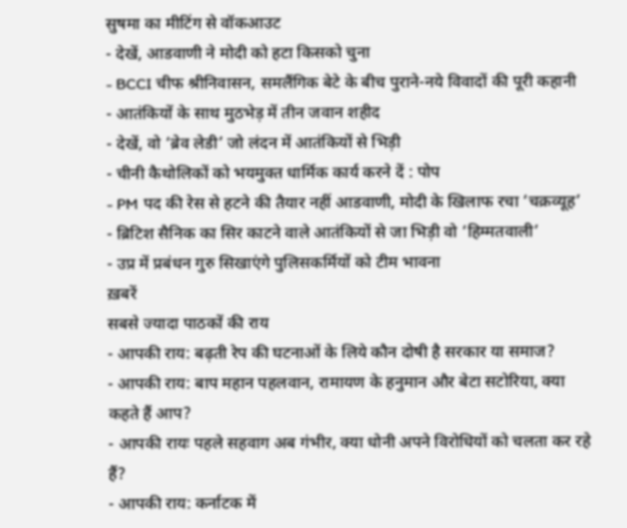सुषमा का मीटिंग से वॉकआउट
- देखें, आडवाणी ने मोदी को हटा किसको चुना
- BCCI चीफ श्रीनिवासन, समलैंगिक बेटे के बीच पुराने-नये विवादों की पूरी कहानी
- आतंकियों के साथ मुठभेड़ में तीन जवान शहीद
- देखें, वो ‘ब्रेव लेडी’ जो लंदन में आतंकियों से भिड़ी
- चीनी कैथोलिकों को भयमुक्त धार्मिक कार्य करने दें : पोप
- PM पद की रेस से हटने की तैयार नहीं आडवाणी, मोदी के खिलाफ रचा ‘चक्रव्यूह’
- ब्रिटिश सैनिक का सिर काटने वाले आतंकियों से जा भिड़ी वो ‘हिम्मतवाली’
- उप्र में प्रबंधन गुरु सिखाएंगे पुलिसकर्मियों को टीम भावना
ख़बरें
सबसे ज्यादा पाठकों की राय
- आपकी राय: बढ़ती रेप की घटनाओं के लिये कौन दोषी है सरकार या समाज?
- आपकी राय: बाप महान पहलवान, रामायण के हनुमान और बेटा सटोरिया, क्या कहते हैं आप?
- आपकी रायः पहले सहवाग अब गंभीर, क्या धोनी अपने विरोधियों को चलता कर रहे हैं?
- आपकी राय: कर्नाटक में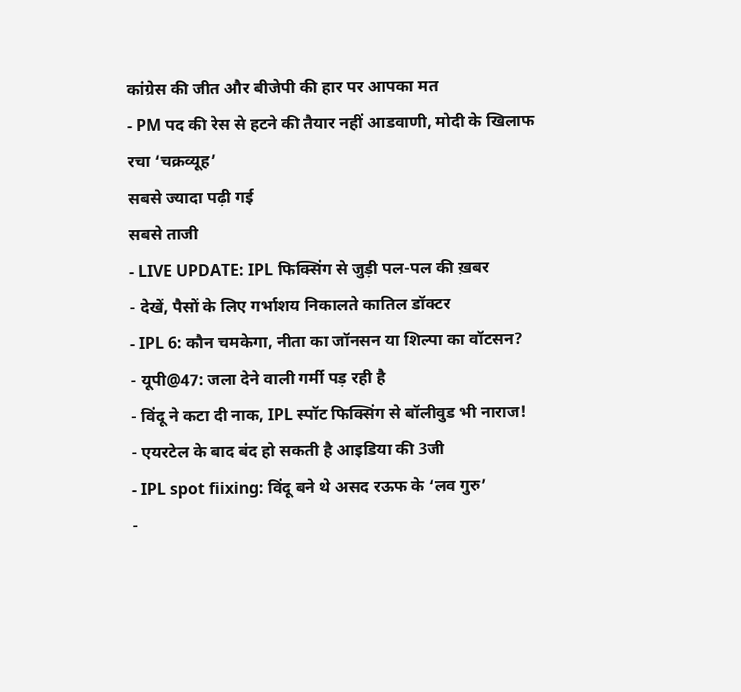कांग्रेस की जीत और बीजेपी की हार पर आपका मत
- PM पद की रेस से हटने की तैयार नहीं आडवाणी, मोदी के खिलाफ रचा ‘चक्रव्यूह’
सबसे ज्यादा पढ़ी गई
सबसे ताजी
- LIVE UPDATE: IPL फिक्सिंग से जुड़ी पल-पल की ख़बर
- देखें, पैसों के लिए गर्भाशय निकालते कातिल डॉक्टर
- IPL 6: कौन चमकेगा, नीता का जॉनसन या शिल्पा का वॉटसन?
- यूपी@47: जला देने वाली गर्मी पड़ रही है
- विंदू ने कटा दी नाक, IPL स्पॉट फिक्सिंग से बॉलीवुड भी नाराज!
- एयरटेल के बाद बंद हो सकती है आइडिया की 3जी
- IPL spot fiixing: विंदू बने थे असद रऊफ के ‘लव गुरु’
-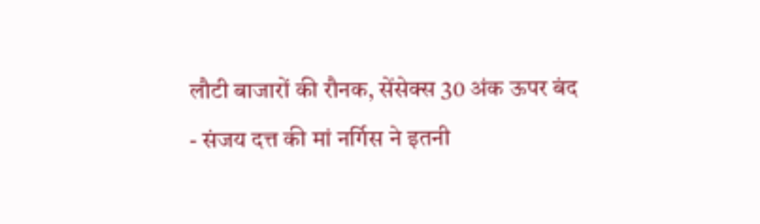लौटी बाजारों की रौनक, सेंसेक्स 30 अंक ऊपर बंद
- संजय दत्त की मां नर्गिस ने इतनी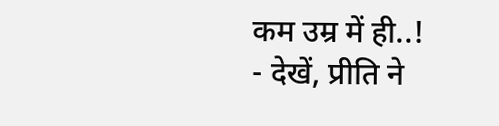कम उम्र में ही..!
- देखें, प्रीति ने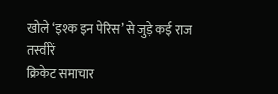खोले ‘इश्क इन पेरिस’ से जुड़े कई राज
तस्वीरें
क्रिकेट समाचार